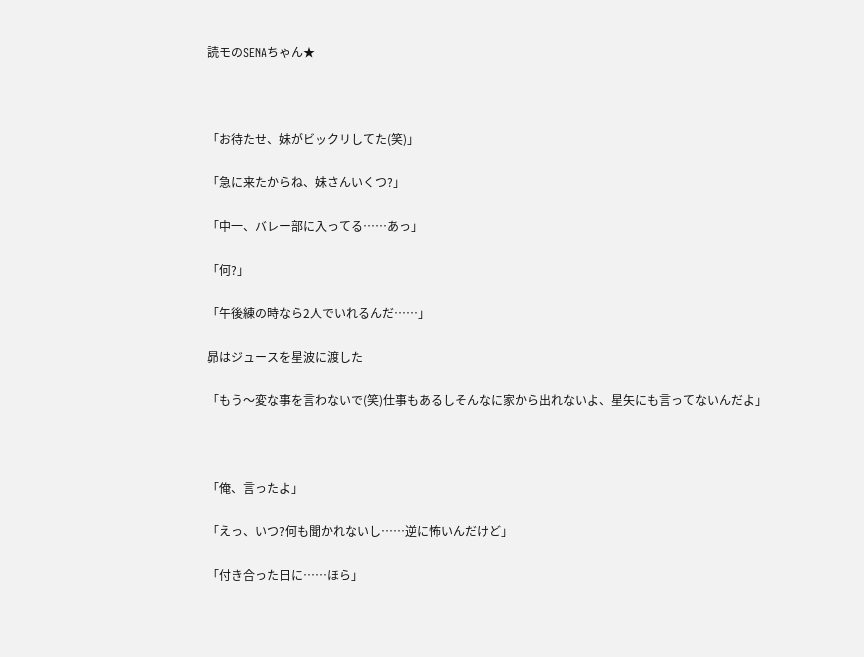読モのSENAちゃん★



「お待たせ、妹がビックリしてた(笑)」

「急に来たからね、妹さんいくつ?」

「中一、バレー部に入ってる……あっ」

「何?」

「午後練の時なら2人でいれるんだ……」

昴はジュースを星波に渡した

「もう〜変な事を言わないで(笑)仕事もあるしそんなに家から出れないよ、星矢にも言ってないんだよ」



「俺、言ったよ」

「えっ、いつ?何も聞かれないし……逆に怖いんだけど」

「付き合った日に……ほら」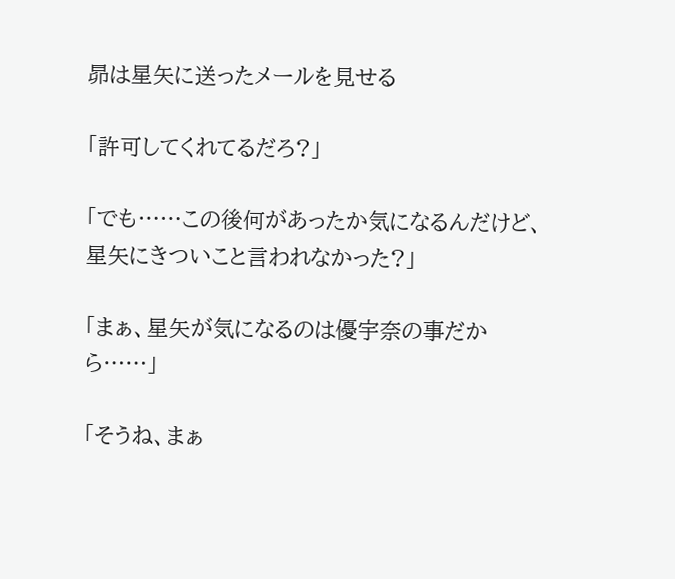昴は星矢に送ったメールを見せる

「許可してくれてるだろ?」

「でも……この後何があったか気になるんだけど、星矢にきついこと言われなかった?」

「まぁ、星矢が気になるのは優宇奈の事だから……」

「そうね、まぁ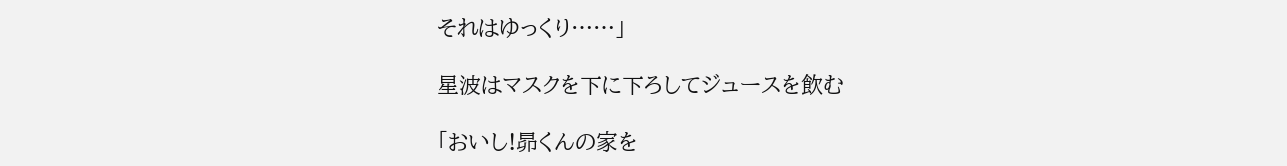それはゆっくり……」

星波はマスクを下に下ろしてジュースを飲む

「おいし!昴くんの家を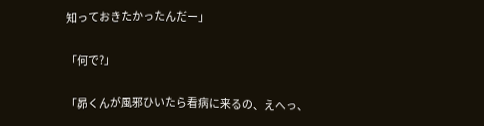知っておきたかったんだー」

「何で?」

「昴くんが風邪ひいたら看病に来るの、えへっ、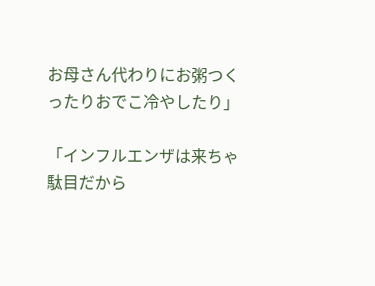お母さん代わりにお粥つくったりおでこ冷やしたり」

「インフルエンザは来ちゃ駄目だから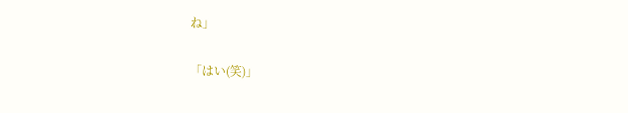ね」

「はい(笑)」